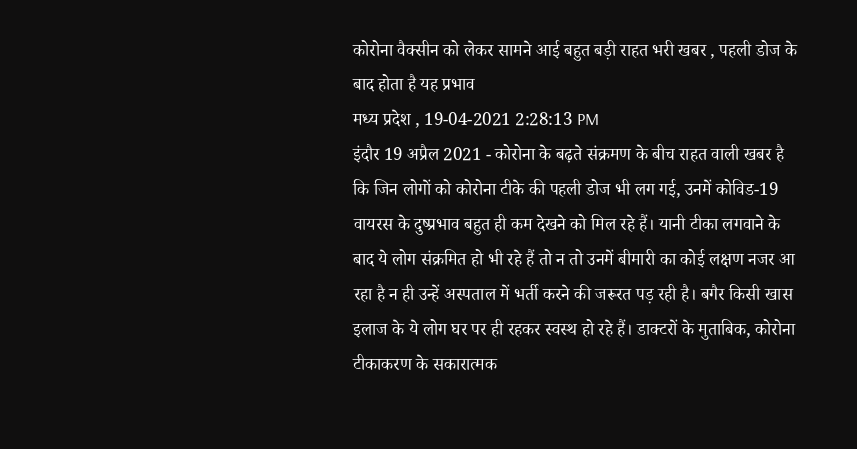कोरोना वैक्सीन को लेकर सामने आई बहुत बड़ी राहत भरी खबर , पहली डोज के बाद होता है यह प्रभाव
मध्य प्रदेश , 19-04-2021 2:28:13 PM
इंदौर 19 अप्रैल 2021 - कोरोना के बढ़ते संक्रमण के बीच राहत वाली खबर है कि जिन लोगों को कोरोना टीके की पहली डोज भी लग गई, उनमें कोविड-19 वायरस के दुष्प्रभाव बहुत ही कम देखने को मिल रहे हैं। यानी टीका लगवाने के बाद ये लोग संक्रमित हो भी रहे हैं तो न तो उनमें बीमारी का कोई लक्षण नजर आ रहा है न ही उन्हें अस्पताल में भर्ती करने की जरूरत पड़ रही है। बगैर किसी खास इलाज के ये लोग घर पर ही रहकर स्वस्थ हो रहे हैं। डाक्टरों के मुताबिक, कोरोना टीकाकरण के सकारात्मक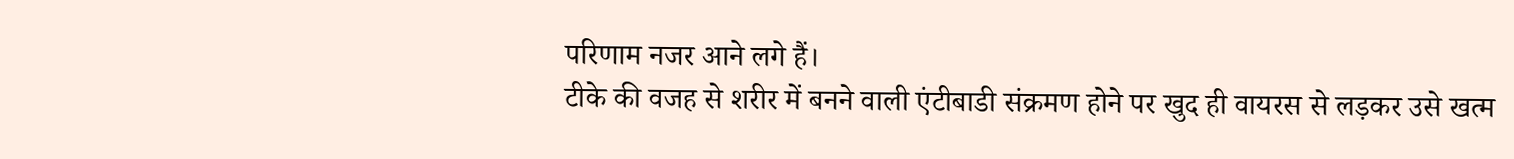परिणाम नजर आने लगे हैं।
टीके की वजह से शरीर में बनने वाली एंटीबाडी संक्रमण होने पर खुद ही वायरस से लड़कर उसे खत्म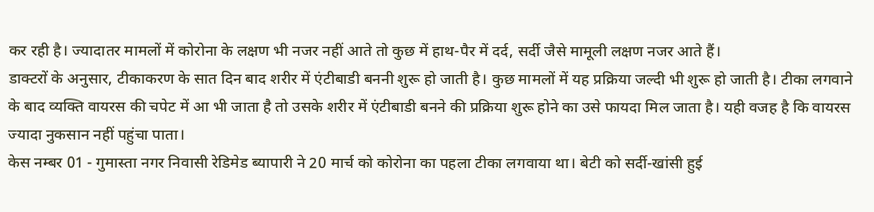कर रही है। ज्यादातर मामलों में कोरोना के लक्षण भी नजर नहीं आते तो कुछ में हाथ-पैर में दर्द, सर्दी जैसे मामूली लक्षण नजर आते हैं।
डाक्टरों के अनुसार, टीकाकरण के सात दिन बाद शरीर में एंटीबाडी बननी शुरू हो जाती है। कुछ मामलों में यह प्रक्रिया जल्दी भी शुरू हो जाती है। टीका लगवाने के बाद व्यक्ति वायरस की चपेट में आ भी जाता है तो उसके शरीर में एंटीबाडी बनने की प्रक्रिया शुरू होने का उसे फायदा मिल जाता है। यही वजह है कि वायरस ज्यादा नुकसान नहीं पहुंचा पाता।
केस नम्बर 01 - गुमास्ता नगर निवासी रेडिमेड ब्यापारी ने 20 मार्च को कोरोना का पहला टीका लगवाया था। बेटी को सर्दी-खांसी हुई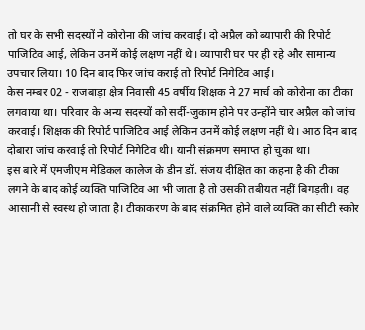तो घर के सभी सदस्यों ने कोरोना की जांच करवाई। दो अप्रैल को ब्यापारी की रिपोर्ट पाजिटिव आई, लेकिन उनमें कोई लक्षण नहीं थे। व्यापारी घर पर ही रहे और सामान्य उपचार लिया। 10 दिन बाद फिर जांच कराई तो रिपोर्ट निगेटिव आई।
केस नम्बर 02 - राजबाड़ा क्षेत्र निवासी 45 वर्षीय शिक्षक ने 27 मार्च को कोरोना का टीका लगवाया था। परिवार के अन्य सदस्यों को सर्दी-जुकाम होने पर उन्होंने चार अप्रैल को जांच करवाई। शिक्षक की रिपोर्ट पाजिटिव आई लेकिन उनमें कोई लक्षण नहीं थे। आठ दिन बाद दोबारा जांच करवाई तो रिपोर्ट निगेटिव थी। यानी संक्रमण समाप्त हो चुका था।
इस बारे में एमजीएम मेडिकल कालेज के डीन डॉ. संजय दीक्षित का कहना है की टीका लगने के बाद कोई व्यक्ति पाजिटिव आ भी जाता है तो उसकी तबीयत नहीं बिगड़ती। वह आसानी से स्वस्थ हो जाता है। टीकाकरण के बाद संक्रमित होने वाले व्यक्ति का सीटी स्कोर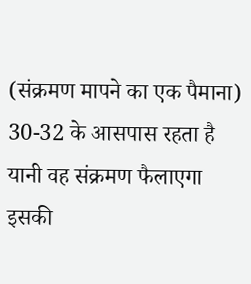(संक्रमण मापने का एक पैमाना) 30-32 के आसपास रहता है यानी वह संक्रमण फैलाएगा इसकी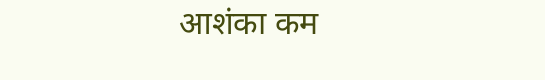आशंका कम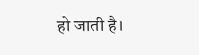हो जाती है।